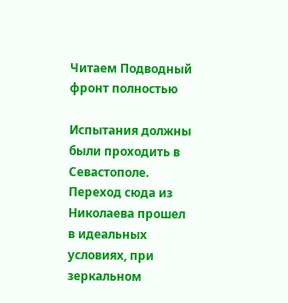Читаем Подводный фронт полностью

Испытания должны были проходить в Севастополе. Переход сюда из Николаева прошел в идеальных условиях, при зеркальном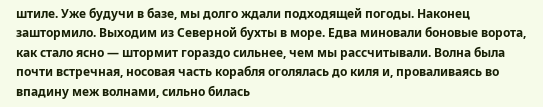штиле. Уже будучи в базе, мы долго ждали подходящей погоды. Наконец заштормило. Выходим из Северной бухты в море. Едва миновали боновые ворота, как стало ясно — штормит гораздо сильнее, чем мы рассчитывали. Волна была почти встречная, носовая часть корабля оголялась до киля и, проваливаясь во впадину меж волнами, сильно билась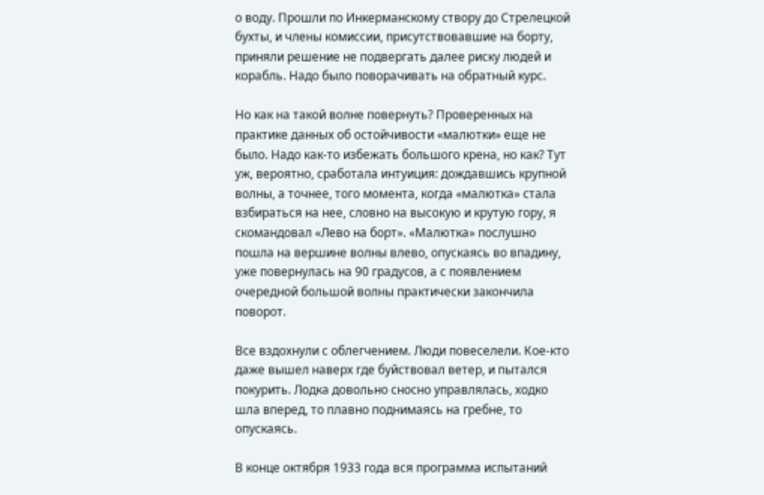о воду. Прошли по Инкерманскому створу до Стрелецкой бухты, и члены комиссии, присутствовавшие на борту, приняли решение не подвергать далее риску людей и корабль. Надо было поворачивать на обратный курс.

Но как на такой волне повернуть? Проверенных на практике данных об остойчивости «малютки» еще не было. Надо как-то избежать большого крена, но как? Тут уж, вероятно, сработала интуиция: дождавшись крупной волны, а точнее, того момента, когда «малютка» стала взбираться на нее, словно на высокую и крутую гору, я скомандовал «Лево на борт». «Малютка» послушно пошла на вершине волны влево, опускаясь во впадину, уже повернулась на 90 градусов, а с появлением очередной большой волны практически закончила поворот.

Все вздохнули с облегчением. Люди повеселели. Кое-кто даже вышел наверх где буйствовал ветер, и пытался покурить. Лодка довольно сносно управлялась, ходко шла вперед, то плавно поднимаясь на гребне, то опускаясь.

В конце октября 1933 года вся программа испытаний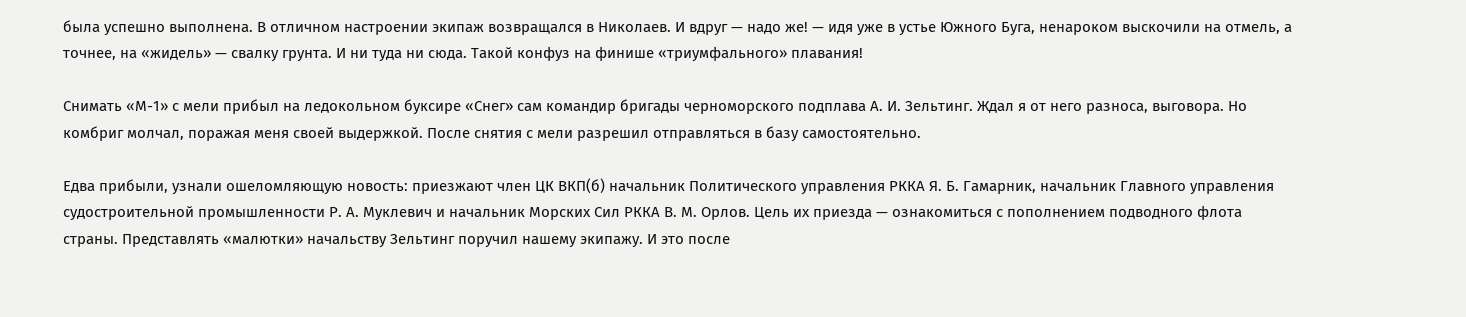была успешно выполнена. В отличном настроении экипаж возвращался в Николаев. И вдруг — надо же! — идя уже в устье Южного Буга, ненароком выскочили на отмель, а точнее, на «жидель» — свалку грунта. И ни туда ни сюда. Такой конфуз на финише «триумфального» плавания!

Снимать «М-1» с мели прибыл на ледокольном буксире «Снег» сам командир бригады черноморского подплава А. И. Зельтинг. Ждал я от него разноса, выговора. Но комбриг молчал, поражая меня своей выдержкой. После снятия с мели разрешил отправляться в базу самостоятельно.

Едва прибыли, узнали ошеломляющую новость: приезжают член ЦК ВКП(б) начальник Политического управления РККА Я. Б. Гамарник, начальник Главного управления судостроительной промышленности Р. А. Муклевич и начальник Морских Сил РККА В. М. Орлов. Цель их приезда — ознакомиться с пополнением подводного флота страны. Представлять «малютки» начальству Зельтинг поручил нашему экипажу. И это после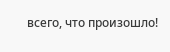всего, что произошло!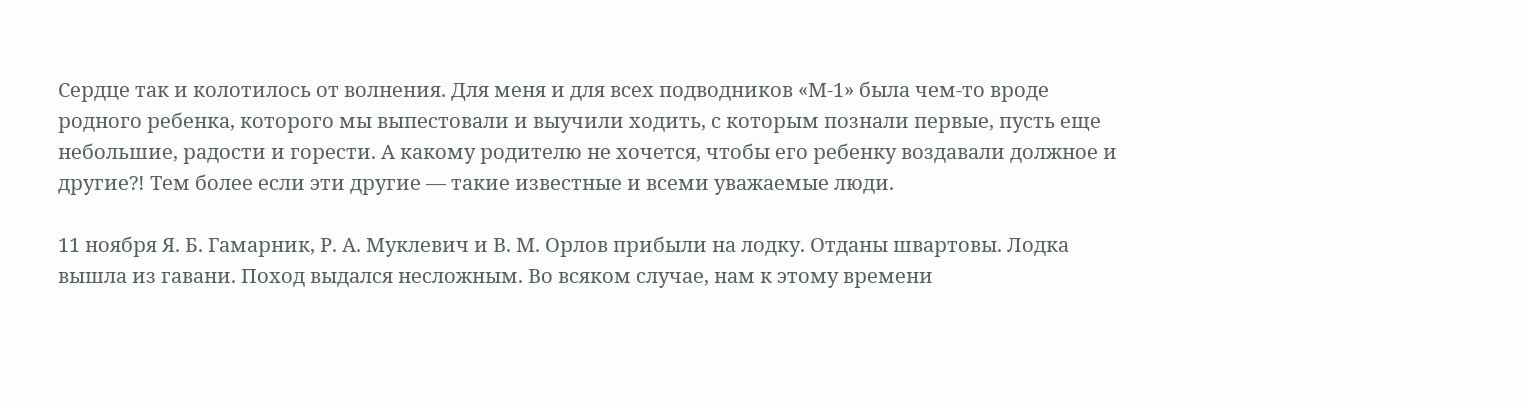Сердце так и колотилось от волнения. Для меня и для всех подводников «М-1» была чем-то вроде родного ребенка, которого мы выпестовали и выучили ходить, с которым познали первые, пусть еще небольшие, радости и горести. А какому родителю не хочется, чтобы его ребенку воздавали должное и другие?! Тем более если эти другие — такие известные и всеми уважаемые люди.

11 ноября Я. Б. Гамарник, Р. А. Муклевич и В. М. Орлов прибыли на лодку. Отданы швартовы. Лодка вышла из гавани. Поход выдался несложным. Во всяком случае, нам к этому времени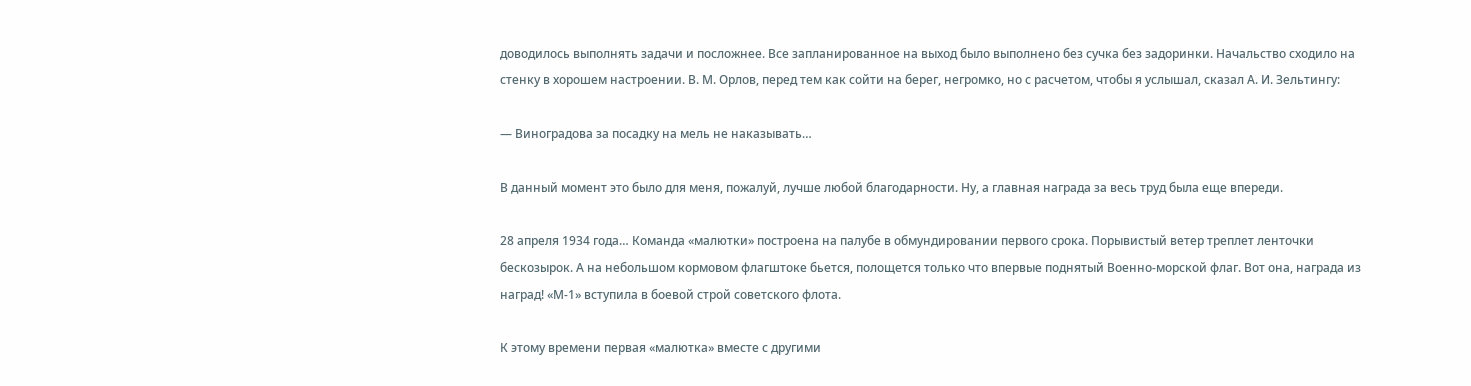доводилось выполнять задачи и посложнее. Все запланированное на выход было выполнено без сучка без задоринки. Начальство сходило на стенку в хорошем настроении. В. М. Орлов, перед тем как сойти на берег, негромко, но с расчетом, чтобы я услышал, сказал А. И. Зельтингу:

— Виноградова за посадку на мель не наказывать…

В данный момент это было для меня, пожалуй, лучше любой благодарности. Ну, а главная награда за весь труд была еще впереди.

28 апреля 1934 года… Команда «малютки» построена на палубе в обмундировании первого срока. Порывистый ветер треплет ленточки бескозырок. А на небольшом кормовом флагштоке бьется, полощется только что впервые поднятый Военно-морской флаг. Вот она, награда из наград! «М-1» вступила в боевой строй советского флота.

К этому времени первая «малютка» вместе с другими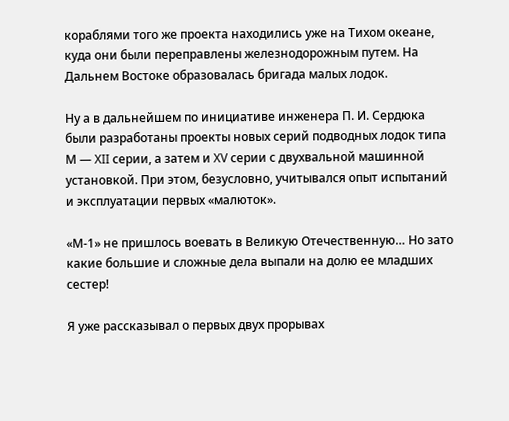кораблями того же проекта находились уже на Тихом океане, куда они были переправлены железнодорожным путем. На Дальнем Востоке образовалась бригада малых лодок.

Ну а в дальнейшем по инициативе инженера П. И. Сердюка были разработаны проекты новых серий подводных лодок типа М — XII серии, а затем и XV серии с двухвальной машинной установкой. При этом, безусловно, учитывался опыт испытаний и эксплуатации первых «малюток».

«М-1» не пришлось воевать в Великую Отечественную… Но зато какие большие и сложные дела выпали на долю ее младших сестер!

Я уже рассказывал о первых двух прорывах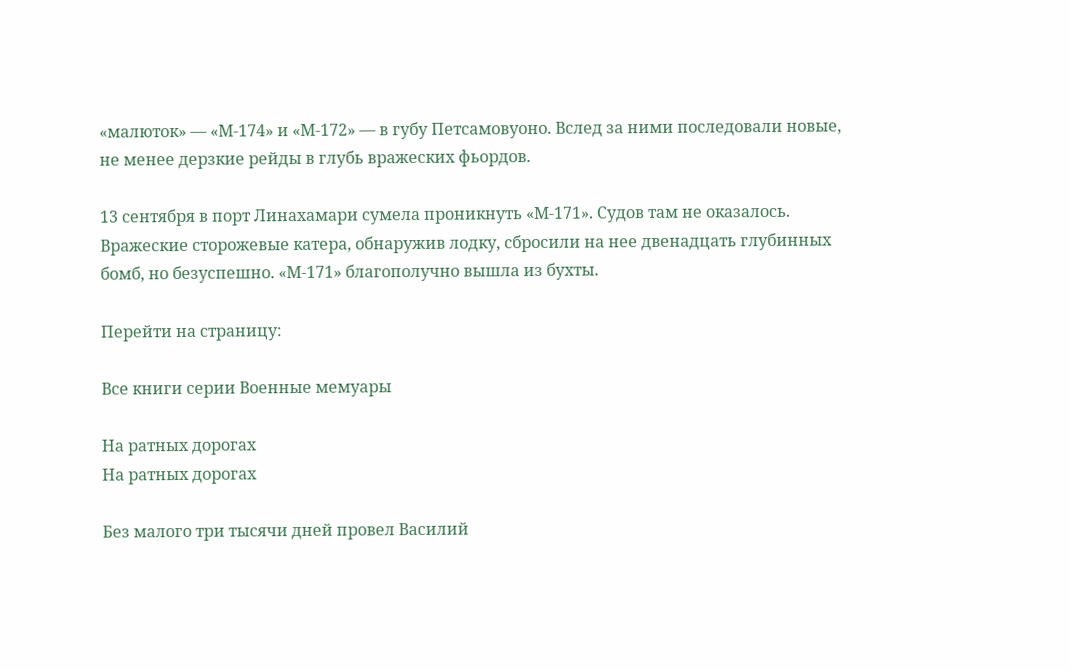«малюток» — «М-174» и «М-172» — в губу Петсамовуоно. Вслед за ними последовали новые, не менее дерзкие рейды в глубь вражеских фьордов.

13 сентября в порт Линахамари сумела проникнуть «М-171». Судов там не оказалось. Вражеские сторожевые катера, обнаружив лодку, сбросили на нее двенадцать глубинных бомб, но безуспешно. «М-171» благополучно вышла из бухты.

Перейти на страницу:

Все книги серии Военные мемуары

На ратных дорогах
На ратных дорогах

Без малого три тысячи дней провел Василий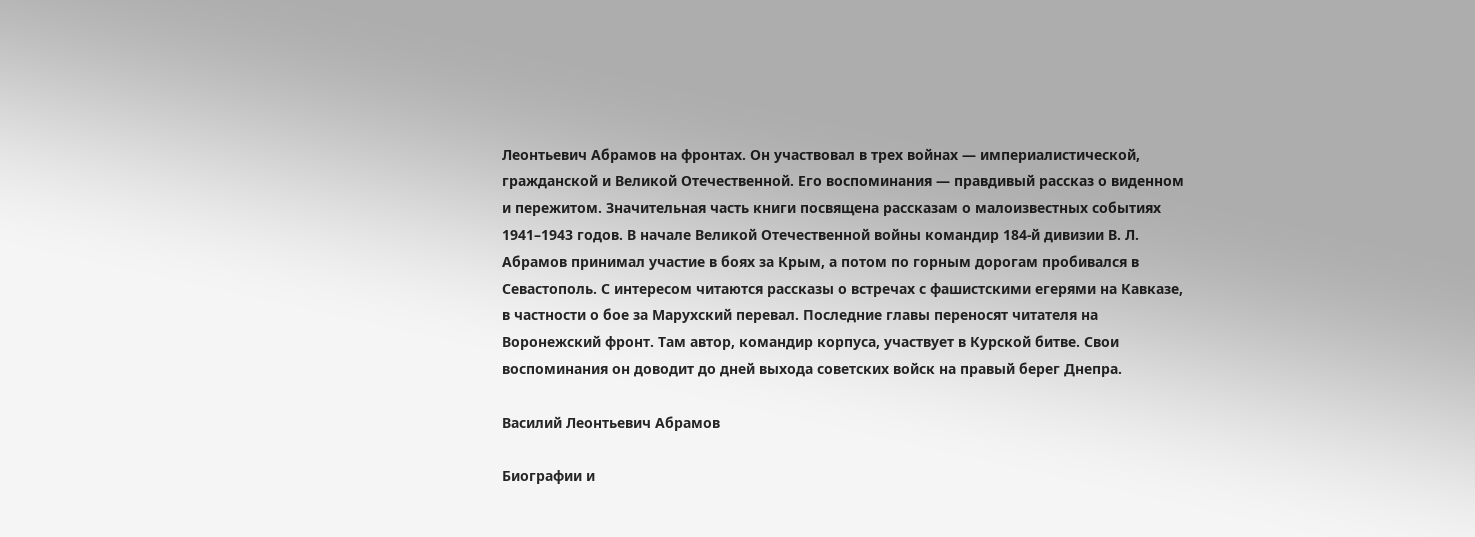Леонтьевич Абрамов на фронтах. Он участвовал в трех войнах — империалистической, гражданской и Великой Отечественной. Его воспоминания — правдивый рассказ о виденном и пережитом. Значительная часть книги посвящена рассказам о малоизвестных событиях 1941–1943 годов. В начале Великой Отечественной войны командир 184-й дивизии В. Л. Абрамов принимал участие в боях за Крым, а потом по горным дорогам пробивался в Севастополь. С интересом читаются рассказы о встречах с фашистскими егерями на Кавказе, в частности о бое за Марухский перевал. Последние главы переносят читателя на Воронежский фронт. Там автор, командир корпуса, участвует в Курской битве. Свои воспоминания он доводит до дней выхода советских войск на правый берег Днепра.

Василий Леонтьевич Абрамов

Биографии и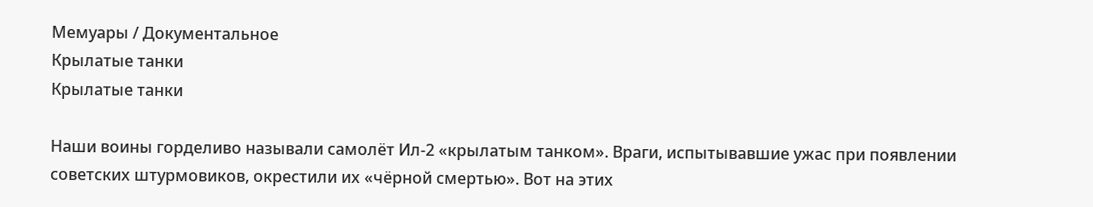Мемуары / Документальное
Крылатые танки
Крылатые танки

Наши воины горделиво называли самолёт Ил-2 «крылатым танком». Враги, испытывавшие ужас при появлении советских штурмовиков, окрестили их «чёрной смертью». Вот на этих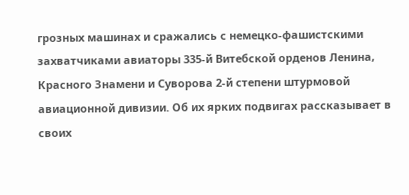грозных машинах и сражались с немецко-фашистскими захватчиками авиаторы 335-й Витебской орденов Ленина, Красного Знамени и Суворова 2-й степени штурмовой авиационной дивизии. Об их ярких подвигах рассказывает в своих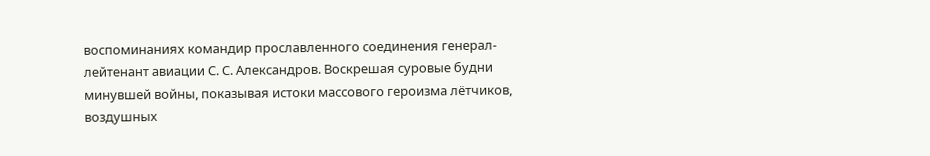воспоминаниях командир прославленного соединения генерал-лейтенант авиации С. С. Александров. Воскрешая суровые будни минувшей войны, показывая истоки массового героизма лётчиков, воздушных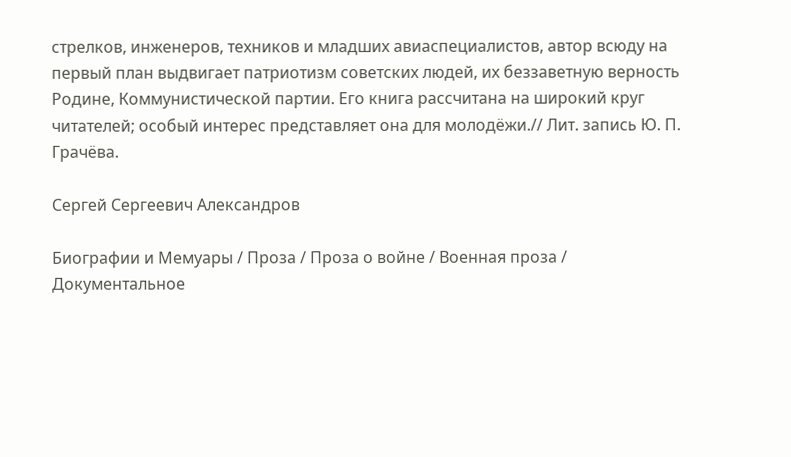стрелков, инженеров, техников и младших авиаспециалистов, автор всюду на первый план выдвигает патриотизм советских людей, их беззаветную верность Родине, Коммунистической партии. Его книга рассчитана на широкий круг читателей; особый интерес представляет она для молодёжи.// Лит. запись Ю. П. Грачёва.

Сергей Сергеевич Александров

Биографии и Мемуары / Проза / Проза о войне / Военная проза / Документальное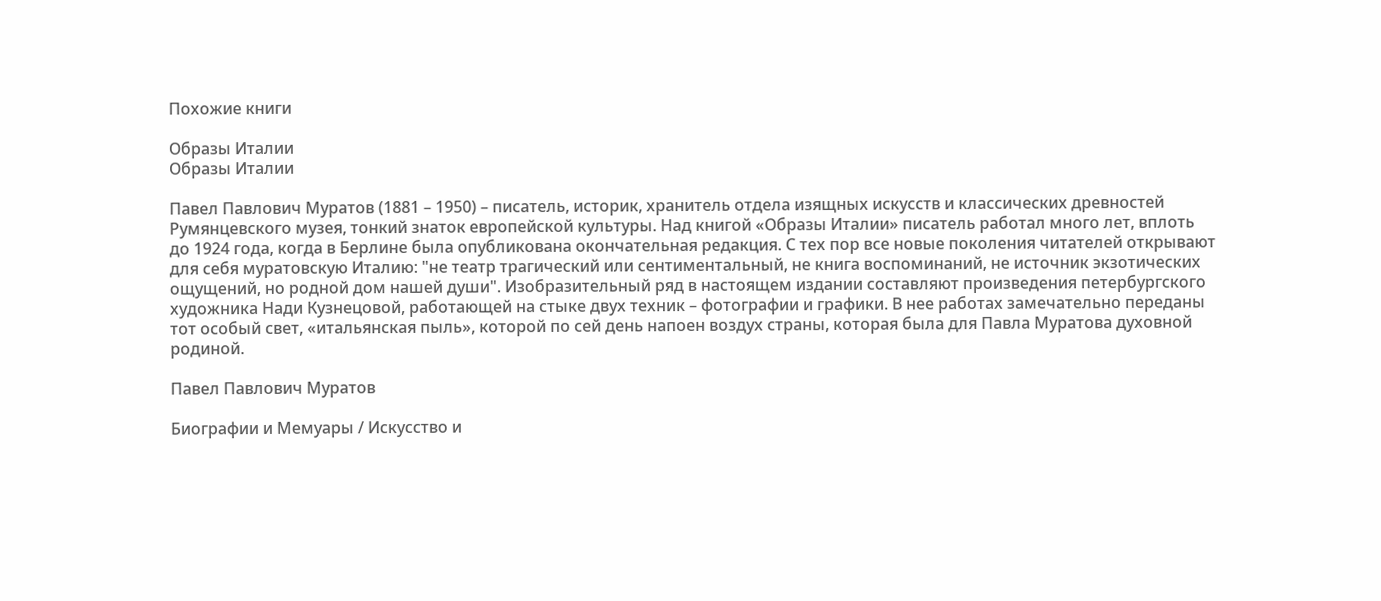Похожие книги

Образы Италии
Образы Италии

Павел Павлович Муратов (1881 – 1950) – писатель, историк, хранитель отдела изящных искусств и классических древностей Румянцевского музея, тонкий знаток европейской культуры. Над книгой «Образы Италии» писатель работал много лет, вплоть до 1924 года, когда в Берлине была опубликована окончательная редакция. С тех пор все новые поколения читателей открывают для себя муратовскую Италию: "не театр трагический или сентиментальный, не книга воспоминаний, не источник экзотических ощущений, но родной дом нашей души". Изобразительный ряд в настоящем издании составляют произведения петербургского художника Нади Кузнецовой, работающей на стыке двух техник – фотографии и графики. В нее работах замечательно переданы тот особый свет, «итальянская пыль», которой по сей день напоен воздух страны, которая была для Павла Муратова духовной родиной.

Павел Павлович Муратов

Биографии и Мемуары / Искусство и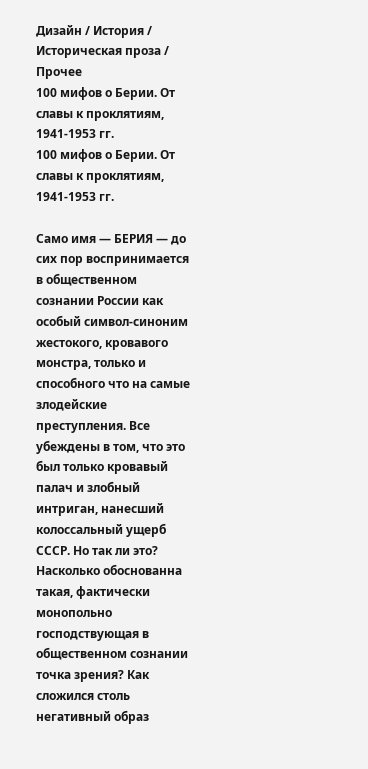Дизайн / История / Историческая проза / Прочее
100 мифов о Берии. От славы к проклятиям, 1941-1953 гг.
100 мифов о Берии. От славы к проклятиям, 1941-1953 гг.

Само имя — БЕРИЯ — до сих пор воспринимается в общественном сознании России как особый символ-синоним жестокого, кровавого монстра, только и способного что на самые злодейские преступления. Все убеждены в том, что это был только кровавый палач и злобный интриган, нанесший колоссальный ущерб СССР. Но так ли это? Насколько обоснованна такая, фактически монопольно господствующая в общественном сознании точка зрения? Как сложился столь негативный образ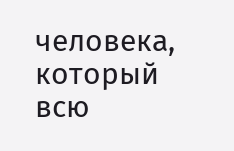человека, который всю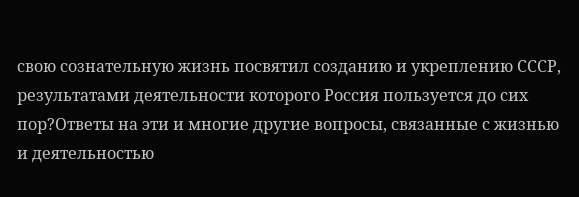свою сознательную жизнь посвятил созданию и укреплению СССР, результатами деятельности которого Россия пользуется до сих пор?Ответы на эти и многие другие вопросы, связанные с жизнью и деятельностью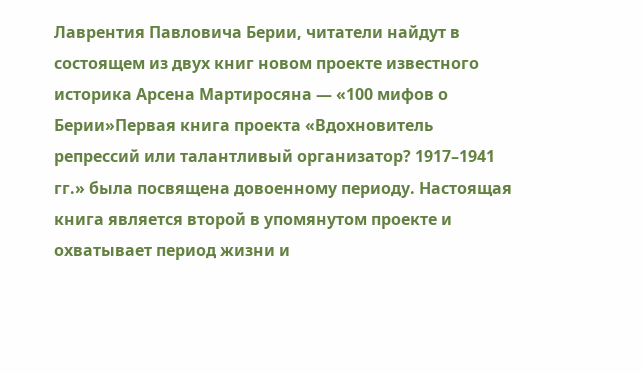Лаврентия Павловича Берии, читатели найдут в состоящем из двух книг новом проекте известного историка Арсена Мартиросяна — «100 мифов о Берии»Первая книга проекта «Вдохновитель репрессий или талантливый организатор? 1917–1941 гг.» была посвящена довоенному периоду. Настоящая книга является второй в упомянутом проекте и охватывает период жизни и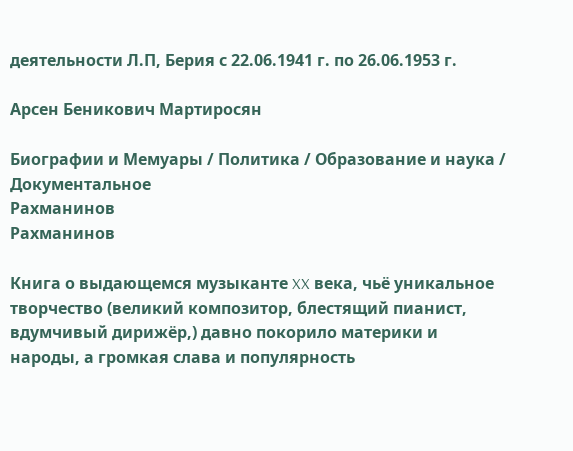деятельности Л.П, Берия с 22.06.1941 г. по 26.06.1953 г.

Арсен Беникович Мартиросян

Биографии и Мемуары / Политика / Образование и наука / Документальное
Рахманинов
Рахманинов

Книга о выдающемся музыканте XX века, чьё уникальное творчество (великий композитор, блестящий пианист, вдумчивый дирижёр,) давно покорило материки и народы, а громкая слава и популярность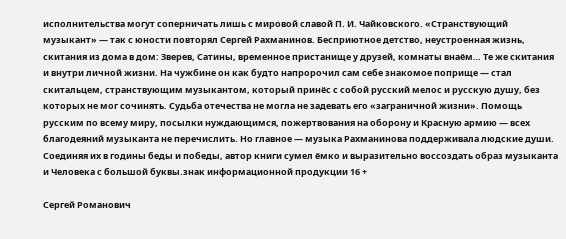исполнительства могут соперничать лишь с мировой славой П. И. Чайковского. «Странствующий музыкант» — так с юности повторял Сергей Рахманинов. Бесприютное детство, неустроенная жизнь, скитания из дома в дом: Зверев, Сатины, временное пристанище у друзей, комнаты внаём… Те же скитания и внутри личной жизни. На чужбине он как будто напророчил сам себе знакомое поприще — стал скитальцем, странствующим музыкантом, который принёс с собой русский мелос и русскую душу, без которых не мог сочинять. Судьба отечества не могла не задевать его «заграничной жизни». Помощь русским по всему миру, посылки нуждающимся, пожертвования на оборону и Красную армию — всех благодеяний музыканта не перечислить. Но главное — музыка Рахманинова поддерживала людские души. Соединяя их в годины беды и победы, автор книги сумел ёмко и выразительно воссоздать образ музыканта и Человека с большой буквы.знак информационной продукции 16 +

Сергей Романович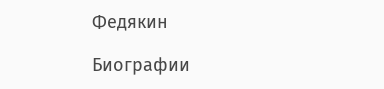Федякин

Биографии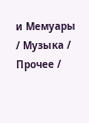и Мемуары / Музыка / Прочее /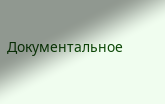Документальное